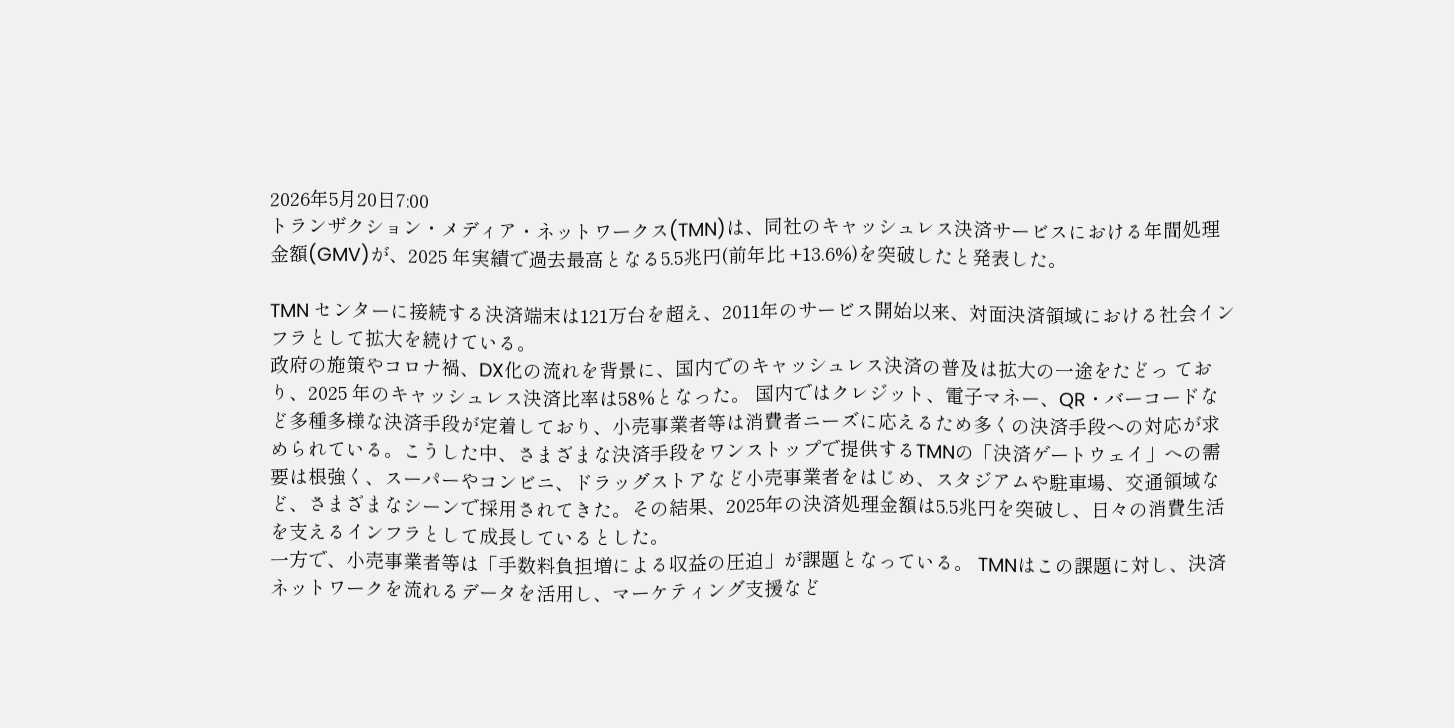2026年5月20日7:00
トランザクション・メディア・ネットワークス(TMN)は、同社のキャッシュレス決済サービスにおける年間処理金額(GMV)が、2025 年実績で過去最高となる5.5兆円(前年比 +13.6%)を突破したと発表した。

TMN センターに接続する決済端末は121万台を超え、2011年のサービス開始以来、対面決済領域における社会インフラとして拡大を続けている。
政府の施策やコロナ禍、DX化の流れを背景に、国内でのキャッシュレス決済の普及は拡大の一途をたどっ ており、2025 年のキャッシュレス決済比率は58%となった。 国内ではクレジット、電子マネー、QR・バーコードなど多種多様な決済手段が定着しており、小売事業者等は消費者ニーズに応えるため多くの決済手段への対応が求められている。こうした中、さまざまな決済手段をワンストップで提供するTMNの「決済ゲートウェイ」への需要は根強く、スーパーやコンビニ、ドラッグストアなど小売事業者をはじめ、スタジアムや駐車場、交通領域など、さまざまなシーンで採用されてきた。その結果、2025年の決済処理金額は5.5兆円を突破し、日々の消費生活を支えるインフラとして成長しているとした。
一方で、小売事業者等は「手数料負担増による収益の圧迫」が課題となっている。 TMNはこの課題に対し、決済ネットワークを流れるデータを活用し、マーケティング支援など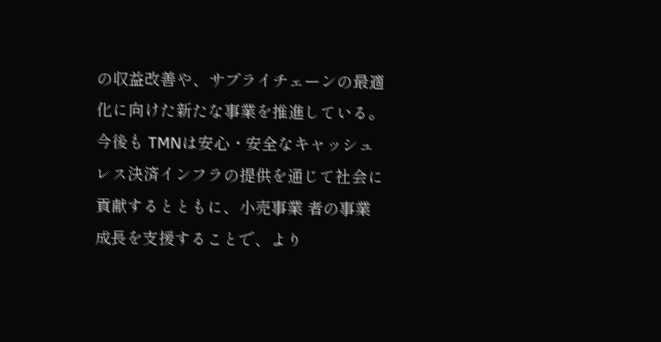の収益改善や、サプライチェーンの最適化に向けた新たな事業を推進している。今後も TMNは安心・安全なキャッシュレス決済インフラの提供を通じて社会に貢献するとともに、小売事業 者の事業成長を支援することで、より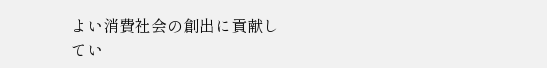よい消費社会の創出に貢献してい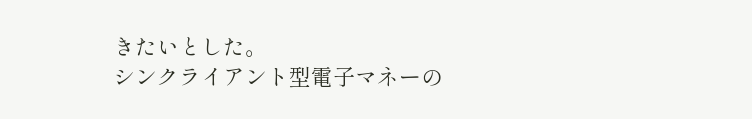きたいとした。
シンクライアント型電子マネーの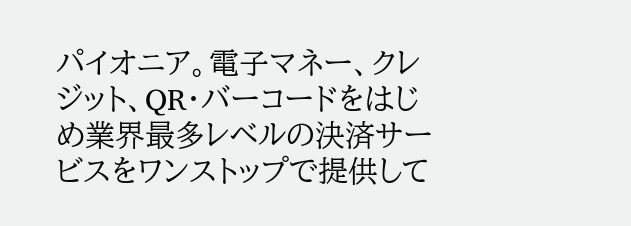パイオニア。電子マネー、クレジット、QR・バーコードをはじめ業界最多レベルの決済サービスをワンストップで提供して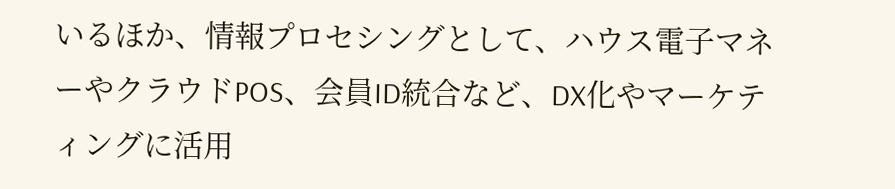いるほか、情報プロセシングとして、ハウス電子マネーやクラウドPOS、会員ID統合など、DX化やマーケティングに活用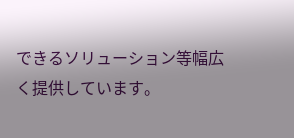できるソリューション等幅広く提供しています。